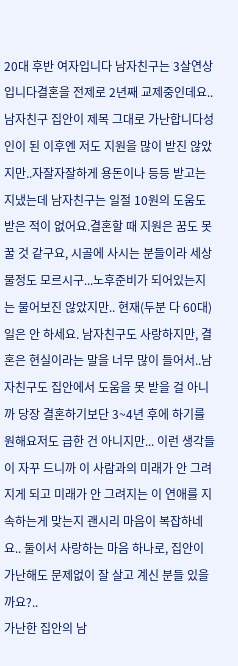20대 후반 여자입니다 남자친구는 3살연상입니다결혼을 전제로 2년째 교제중인데요..남자친구 집안이 제목 그대로 가난합니다성인이 된 이후엔 저도 지원을 많이 받진 않았지만..자잘자잘하게 용돈이나 등등 받고는 지냈는데 남자친구는 일절 10원의 도움도 받은 적이 없어요.결혼할 때 지원은 꿈도 못 꿀 것 같구요, 시골에 사시는 분들이라 세상물정도 모르시구...노후준비가 되어있는지는 물어보진 않았지만.. 현재(두분 다 60대) 일은 안 하세요. 남자친구도 사랑하지만, 결혼은 현실이라는 말을 너무 많이 들어서..남자친구도 집안에서 도움을 못 받을 걸 아니까 당장 결혼하기보단 3~4년 후에 하기를 원해요저도 급한 건 아니지만... 이런 생각들이 자꾸 드니까 이 사람과의 미래가 안 그려지게 되고 미래가 안 그려지는 이 연애를 지속하는게 맞는지 괜시리 마음이 복잡하네요.. 둘이서 사랑하는 마음 하나로, 집안이 가난해도 문제없이 잘 살고 계신 분들 있을까요?..
가난한 집안의 남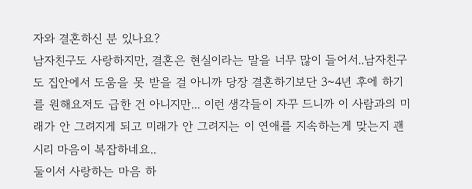자와 결혼하신 분 있나요?
남자친구도 사랑하지만, 결혼은 현실이라는 말을 너무 많이 들어서..남자친구도 집안에서 도움을 못 받을 걸 아니까 당장 결혼하기보단 3~4년 후에 하기를 원해요저도 급한 건 아니지만... 이런 생각들이 자꾸 드니까 이 사람과의 미래가 안 그려지게 되고 미래가 안 그려지는 이 연애를 지속하는게 맞는지 괜시리 마음이 복잡하네요..
둘이서 사랑하는 마음 하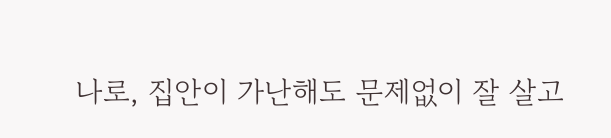나로, 집안이 가난해도 문제없이 잘 살고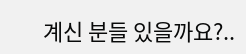계신 분들 있을까요?..